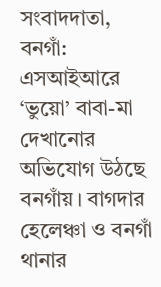সংবাদদাতা, বনগাঁ: এসআইআরে ‘ভুয়ো’ বাবা-মা দেখানোর অভিযোগ উঠছে বনগাঁয়। বাগদার হেলেঞ্চা ও বনগাঁ থানার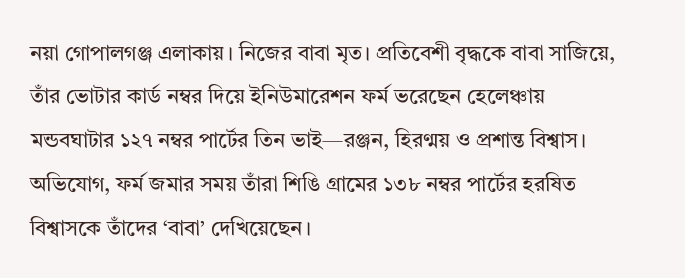নয়া গোপালগঞ্জ এলাকায়। নিজের বাবা মৃত। প্রতিবেশী বৃদ্ধকে বাবা সাজিয়ে, তাঁর ভোটার কার্ড নম্বর দিয়ে ইনিউমারেশন ফর্ম ভরেছেন হেলেঞ্চায় মন্ডবঘাটার ১২৭ নম্বর পার্টের তিন ভাই—রঞ্জন, হিরণ্ময় ও প্রশান্ত বিশ্বাস। অভিযোগ, ফর্ম জমার সময় তাঁরা শিঙি গ্রামের ১৩৮ নম্বর পার্টের হরষিত বিশ্বাসকে তাঁদের ‘বাবা’ দেখিয়েছেন।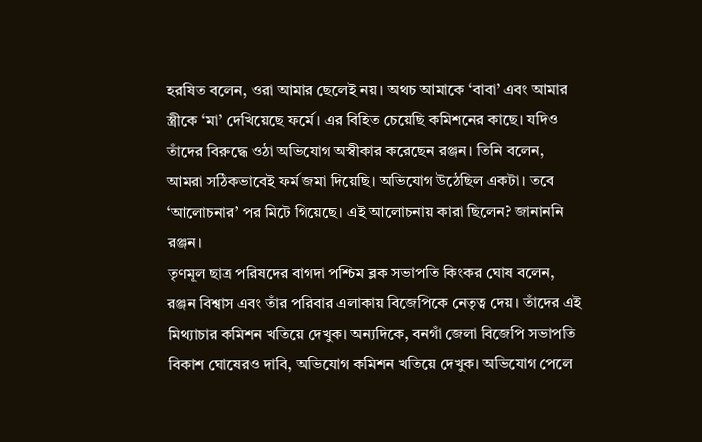হরষিত বলেন, ওরা আমার ছেলেই নয়। অথচ আমাকে ‘বাবা’ এবং আমার স্ত্রীকে ‘মা’ দেখিয়েছে ফর্মে। এর বিহিত চেয়েছি কমিশনের কাছে। যদিও তাঁদের বিরুদ্ধে ওঠা অভিযোগ অস্বীকার করেছেন রঞ্জন। তিনি বলেন, আমরা সঠিকভাবেই ফর্ম জমা দিয়েছি। অভিযোগ উঠেছিল একটা। তবে ‘আলোচনার’ পর মিটে গিয়েছে। এই আলোচনায় কারা ছিলেন? জানাননি রঞ্জন।
তৃণমূল ছাত্র পরিষদের বাগদা পশ্চিম ব্লক সভাপতি কিংকর ঘোষ বলেন, রঞ্জন বিশ্বাস এবং তাঁর পরিবার এলাকায় বিজেপিকে নেতৃত্ব দেয়। তাঁদের এই মিথ্যাচার কমিশন খতিয়ে দেখুক। অন্যদিকে, বনগাঁ জেলা বিজেপি সভাপতি বিকাশ ঘোষেরও দাবি, অভিযোগ কমিশন খতিয়ে দেখুক। অভিযোগ পেলে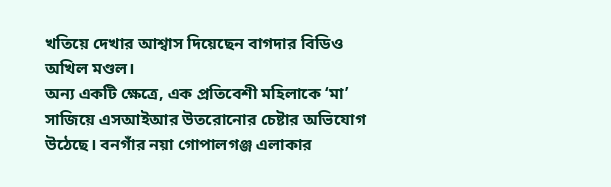খতিয়ে দেখার আশ্বাস দিয়েছেন বাগদার বিডিও অখিল মণ্ডল।
অন্য একটি ক্ষেত্রে, এক প্রতিবেশী মহিলাকে ‘মা’ সাজিয়ে এসআইআর উতরোনোর চেষ্টার অভিযোগ উঠেছে। বনগাঁর নয়া গোপালগঞ্জ এলাকার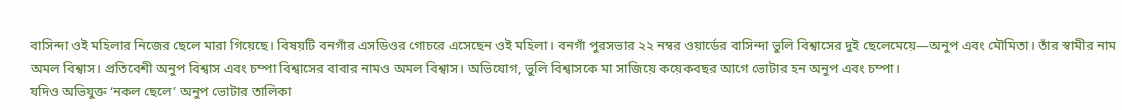বাসিন্দা ওই মহিলার নিজের ছেলে মারা গিয়েছে। বিষয়টি বনগাঁর এসডিওর গোচরে এসেছেন ওই মহিলা। বনগাঁ পুরসভার ২২ নম্বর ওয়ার্ডের বাসিন্দা ভুলি বিশ্বাসের দুই ছেলেমেয়ে—অনুপ এবং মৌমিতা। তাঁর স্বামীর নাম অমল বিশ্বাস। প্রতিবেশী অনুপ বিশ্বাস এবং চম্পা বিশ্বাসের বাবার নামও অমল বিশ্বাস। অভিযোগ, ভুলি বিশ্বাসকে মা সাজিয়ে কয়েকবছর আগে ভোটার হন অনুপ এবং চম্পা।
যদিও অভিযুক্ত ‘নকল ছেলে’ অনুপ ভোটার তালিকা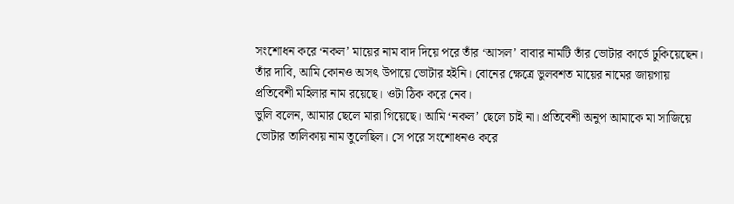সংশোধন করে ‘নকল’ মায়ের নাম বাদ দিয়ে পরে তাঁর ‘আসল’ বাবার নামটি তাঁর ভোটার কার্ডে ঢুকিয়েছেন। তাঁর দাবি, আমি কোনও অসৎ উপায়ে ভোটার হইনি। বোনের ক্ষেত্রে ভুলবশত মায়ের নামের জায়গায় প্রতিবেশী মহিলার নাম রয়েছে। ওটা ঠিক করে নেব।
ভুলি বলেন, আমার ছেলে মারা গিয়েছে। আমি ‘নকল’ ছেলে চাই না। প্রতিবেশী অনুপ আমাকে মা সাজিয়ে ভোটার তালিকায় নাম তুলেছিল। সে পরে সংশোধনও করে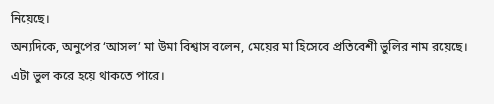নিয়েছে।
অন্যদিকে, অনুপের ‘আসল’ মা উমা বিশ্বাস বলেন, মেয়ের মা হিসেবে প্রতিবেশী ভুলির নাম রয়েছে। এটা ভুল করে হয়ে থাকতে পারে।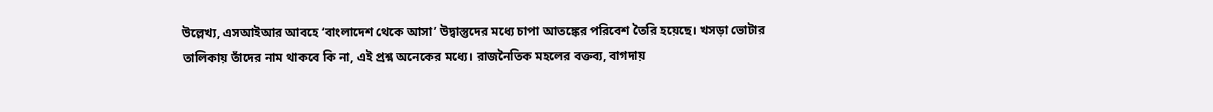উল্লেখ্য, এসআইআর আবহে ‘বাংলাদেশ থেকে আসা’ উদ্বাস্তুদের মধ্যে চাপা আতঙ্কের পরিবেশ তৈরি হয়েছে। খসড়া ভোটার তালিকায় তাঁদের নাম থাকবে কি না, এই প্রশ্ন অনেকের মধ্যে। রাজনৈতিক মহলের বক্তব্য, বাগদায়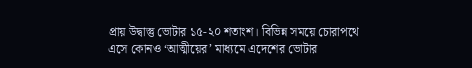প্রায় উদ্বাস্তু ভোটার ১৫-২০ শতাংশ। বিভিন্ন সময়ে চোরাপথে এসে কোনও ‘আত্মীয়ের’ মাধ্যমে এদেশের ভোটার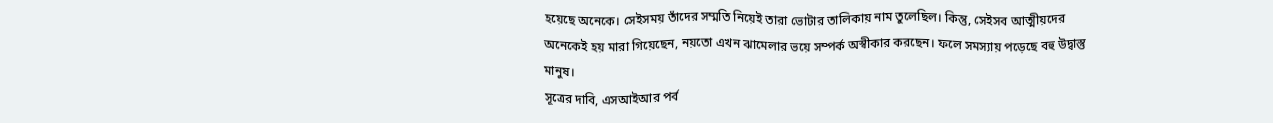হয়েছে অনেকে। সেইসময় তাঁদের সম্মতি নিয়েই তারা ভোটার তালিকায় নাম তুলেছিল। কিন্তু, সেইসব আত্মীয়দের অনেকেই হয় মারা গিয়েছেন, নয়তো এখন ঝামেলার ভয়ে সম্পর্ক অস্বীকার করছেন। ফলে সমস্যায় পড়েছে বহু উদ্বাস্তু মানুষ।
সূত্রের দাবি, এসআইআর পর্ব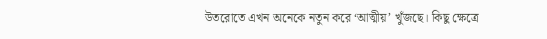উতরোতে এখন অনেকে নতুন করে ‘আত্মীয়’ খুঁজছে। কিছু ক্ষেত্রে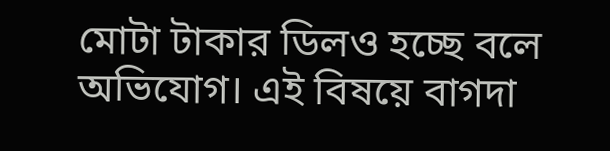মোটা টাকার ডিলও হচ্ছে বলে অভিযোগ। এই বিষয়ে বাগদা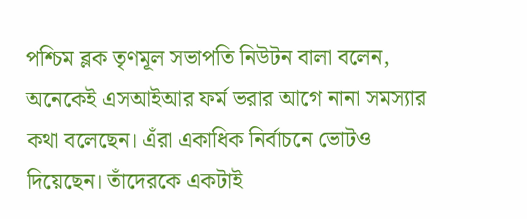পশ্চিম ব্লক তৃণমূল সভাপতি নিউটন বালা বলেন, অনেকেই এসআইআর ফর্ম ভরার আগে নানা সমস্যার কথা বলেছেন। এঁরা একাধিক নির্বাচনে ভোটও দিয়েছেন। তাঁদেরকে একটাই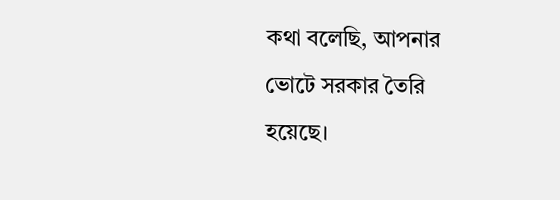কথা বলেছি, আপনার ভোটে সরকার তৈরি হয়েছে।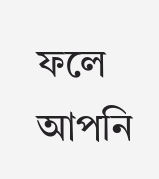ফলে আপনি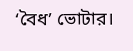‘বৈধ’ ভোটার।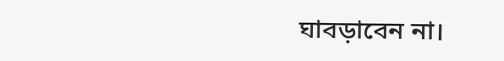ঘাবড়াবেন না।